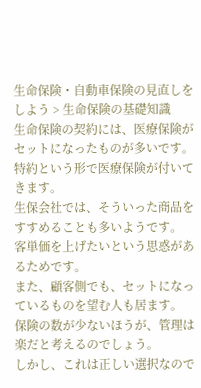生命保険・自動車保険の見直しをしよう > 生命保険の基礎知識
生命保険の契約には、医療保険がセットになったものが多いです。
特約という形で医療保険が付いてきます。
生保会社では、そういった商品をすすめることも多いようです。
客単価を上げたいという思惑があるためです。
また、顧客側でも、セットになっているものを望む人も居ます。
保険の数が少ないほうが、管理は楽だと考えるのでしょう。
しかし、これは正しい選択なので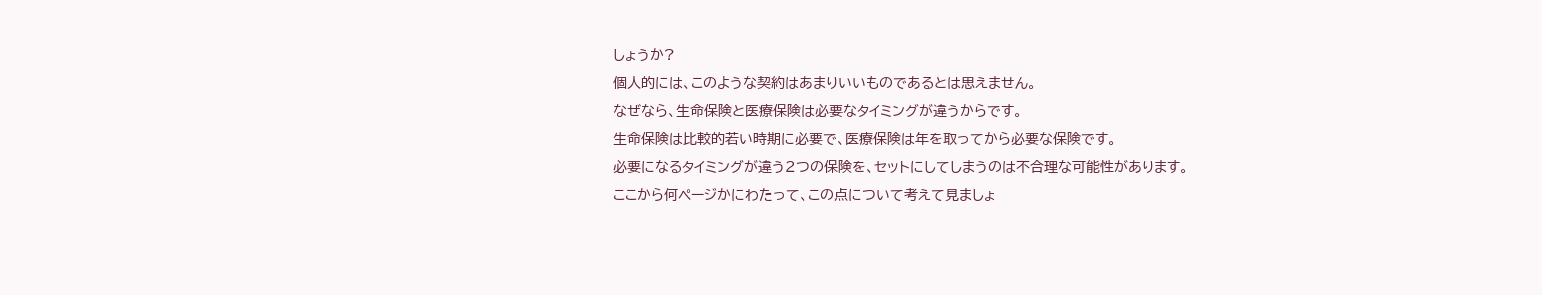しょうか?
個人的には、このような契約はあまりいいものであるとは思えません。
なぜなら、生命保険と医療保険は必要なタイミングが違うからです。
生命保険は比較的若い時期に必要で、医療保険は年を取ってから必要な保険です。
必要になるタイミングが違う2つの保険を、セットにしてしまうのは不合理な可能性があります。
ここから何ページかにわたって、この点について考えて見ましょ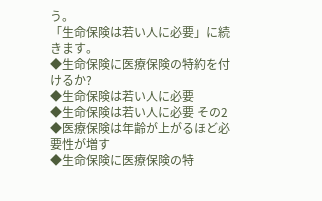う。
「生命保険は若い人に必要」に続きます。
◆生命保険に医療保険の特約を付けるか?
◆生命保険は若い人に必要
◆生命保険は若い人に必要 その2
◆医療保険は年齢が上がるほど必要性が増す
◆生命保険に医療保険の特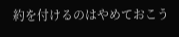約を付けるのはやめておこう